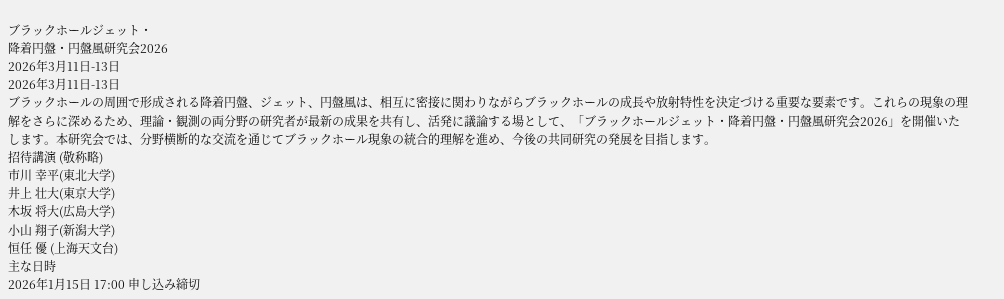ブラックホールジェット・
降着円盤・円盤風研究会2026
2026年3月11日-13日
2026年3月11日-13日
ブラックホールの周囲で形成される降着円盤、ジェット、円盤風は、相互に密接に関わりながらブラックホールの成長や放射特性を決定づける重要な要素です。これらの現象の理解をさらに深めるため、理論・観測の両分野の研究者が最新の成果を共有し、活発に議論する場として、「ブラックホールジェット・降着円盤・円盤風研究会2026」を開催いたします。本研究会では、分野横断的な交流を通じてブラックホール現象の統合的理解を進め、今後の共同研究の発展を目指します。
招待講演 (敬称略)
市川 幸平(東北大学)
井上 壮大(東京大学)
木坂 将大(広島大学)
小山 翔子(新潟大学)
恒任 優 (上海天文台)
主な日時
2026年1月15日 17:00 申し込み締切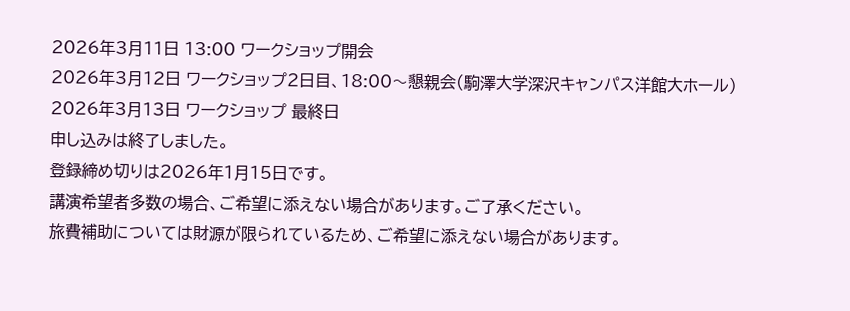2026年3月11日 13:00 ワークショップ開会
2026年3月12日 ワークショップ2日目、18:00〜懇親会(駒澤大学深沢キャンパス洋館大ホール)
2026年3月13日 ワークショップ 最終日
申し込みは終了しました。
登録締め切りは2026年1月15日です。
講演希望者多数の場合、ご希望に添えない場合があります。ご了承ください。
旅費補助については財源が限られているため、ご希望に添えない場合があります。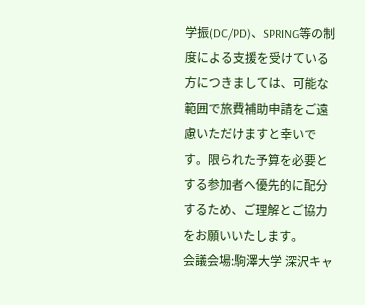学振(DC/PD)、SPRING等の制度による支援を受けている方につきましては、可能な範囲で旅費補助申請をご遠慮いただけますと幸いです。限られた予算を必要とする参加者へ優先的に配分するため、ご理解とご協力をお願いいたします。
会議会場:駒澤大学 深沢キャ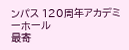ンパス 120周年アカデミーホール
最寄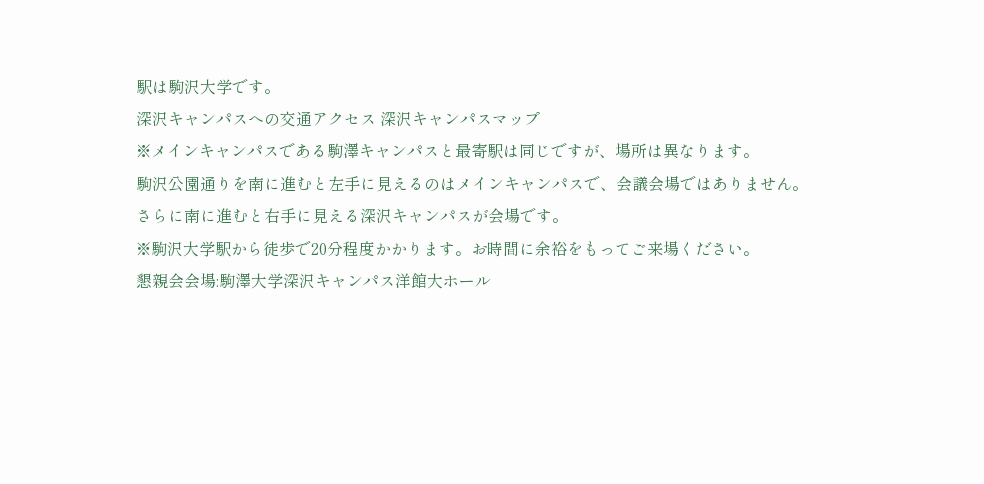駅は駒沢大学です。
深沢キャンパスへの交通アクセス 深沢キャンパスマップ
※メインキャンパスである駒澤キャンパスと最寄駅は同じですが、場所は異なります。
駒沢公園通りを南に進むと左手に見えるのはメインキャンパスで、会議会場ではありません。
さらに南に進むと右手に見える深沢キャンパスが会場です。
※駒沢大学駅から徒歩で20分程度かかります。お時間に余裕をもってご来場ください。
懇親会会場:駒澤大学深沢キャンパス洋館大ホール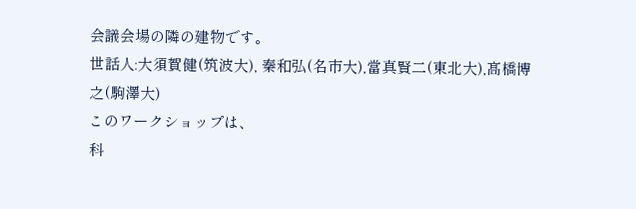会議会場の隣の建物です。
世話人:大須賀健(筑波大), 秦和弘(名市大),當真賢二(東北大),髙橋博之(駒澤大)
このワークショップは、
科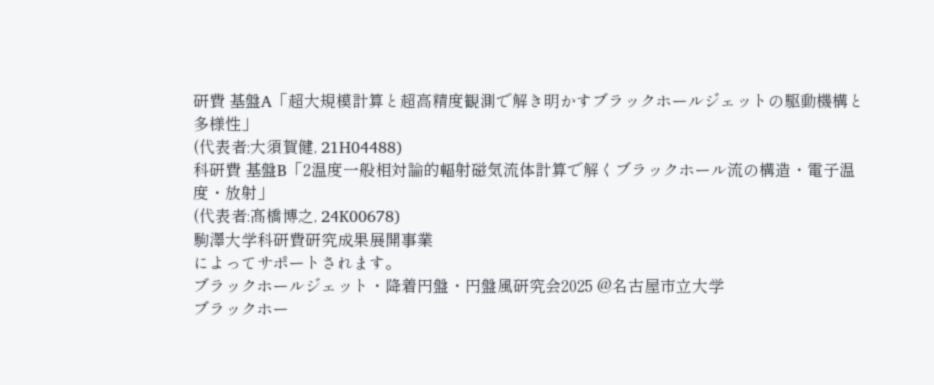研費 基盤A「超大規模計算と超高精度観測で解き明かすブラックホールジェットの駆動機構と多様性」
(代表者:大須賀健, 21H04488)
科研費 基盤B「2温度一般相対論的輻射磁気流体計算で解くブラックホール流の構造・電子温度・放射」
(代表者:髙橋博之, 24K00678)
駒澤大学科研費研究成果展開事業
によってサポートされます。
ブラックホールジェット・降着円盤・円盤風研究会2025 @名古屋市立大学
ブラックホー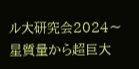ル大研究会2024〜星質量から超巨大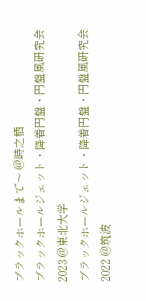ブラックホールまで〜 @時之栖
ブラックホールジェット・降着円盤・円盤風研究会2023 @東北大学
ブラックホールジェット・降着円盤・円盤風研究会2022 @筑波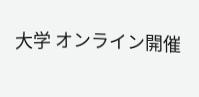大学 オンライン開催